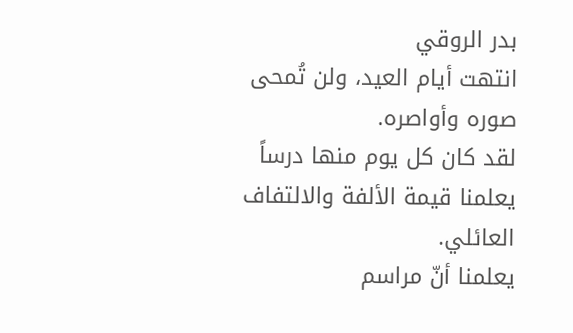بدر الروقي
انتهت أيام العيد، ولن تُمحى صوره وأواصره.
لقد كان كل يوم منها درساً يعلمنا قيمة الألفة والالتفاف العائلي.
يعلمنا أنّ مراسم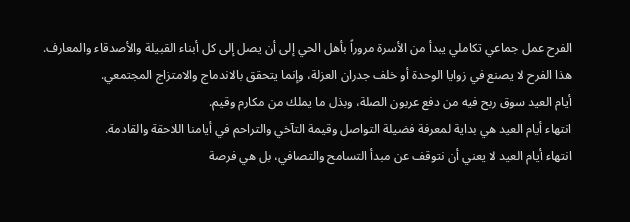الفرح عمل جماعي تكاملي يبدأ من الأسرة مروراً بأهل الحي إلى أن يصل إلى كل أبناء القبيلة والأصدقاء والمعارف.
هذا الفرح لا يصنع في زوايا الوحدة أو خلف جدران العزلة، وإنما يتحقق بالاندماج والامتزاج المجتمعي.
أيام العيد سوق ربح فيه من دفع عربون الصلة، وبذل ما يملك من مكارم وقيم.
انتهاء أيام العيد هي بداية لمعرفة فضيلة التواصل وقيمة التآخي والتراحم في أيامنا اللاحقة والقادمة.
انتهاء أيام العيد لا يعني أن نتوقف عن مبدأ التسامح والتصافي، بل هي فرصة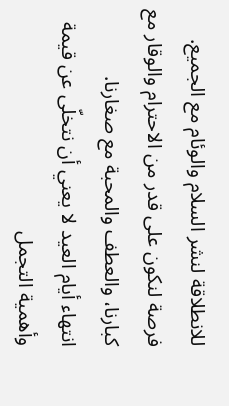للانطلاقة لنشر السلام والوئام مع الجميع.
فرصة لنكون على قدر من الاحترام والوقار مع كبارنا، والعطف والمحبة مع صغارنا.
انتهاء أيام العيد لا يعني أن نتخلّى عن قيمة وأهمية التجمل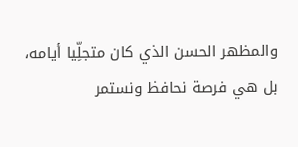والمظهر الحسن الذي كان متجلِّيا أيامه، بل هي فرصة نحافظ ونستمر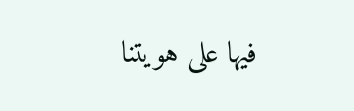فيها على هويتنا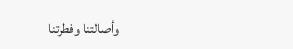وأصالتنا وفطرتنا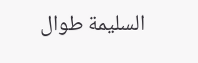السليمة طوال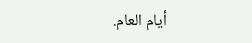أيام العام.